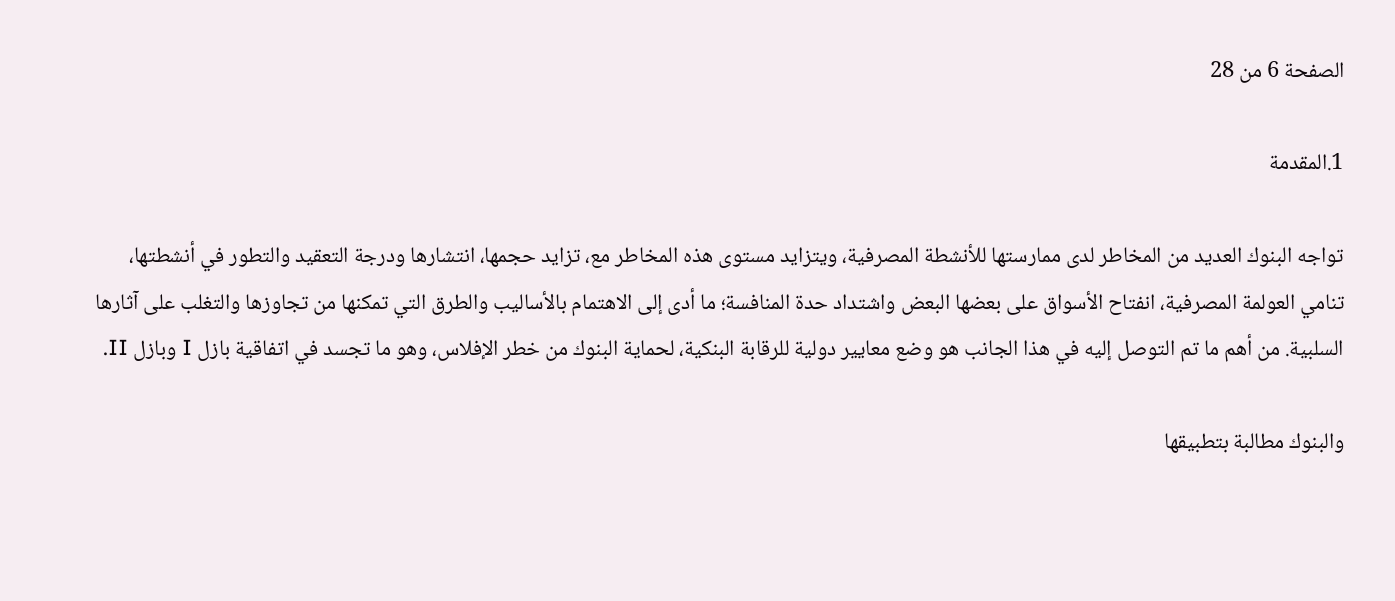الصفحة 6 من 28

1.المقدمة

تواجه البنوك العديد من المخاطر لدى ممارستها للأنشطة المصرفية، ويتزايد مستوى هذه المخاطر مع، تزايد حجمها، انتشارها ودرجة التعقيد والتطور في أنشطتها، تنامي العولمة المصرفية، انفتاح الأسواق على بعضها البعض واشتداد حدة المنافسة؛ ما أدى إلى الاهتمام بالأساليب والطرق التي تمكنها من تجاوزها والتغلب على آثارها السلبية. من أهم ما تم التوصل إليه في هذا الجانب هو وضع معايير دولية للرقابة البنكية، لحماية البنوك من خطر الإفلاس، وهو ما تجسد في اتفاقية بازل I وبازل II.

والبنوك مطالبة بتطبيقها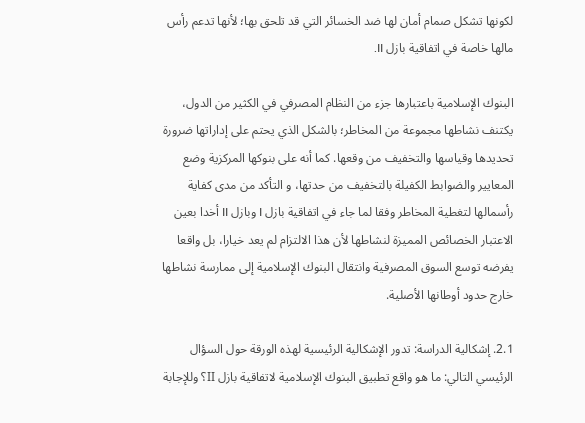لكونها تشكل صمام أمان لها ضد الخسائر التي قد تلحق بها؛ لأنها تدعم رأس مالها خاصة في اتفاقية بازل II.

البنوك الإسلامية باعتبارها جزء من النظام المصرفي في الكثير من الدول، يكتنف نشاطها مجموعة من المخاطر؛ بالشكل الذي يحتم على إداراتها ضرورة تحديدها وقياسها والتخفيف من وقعها. كما أنه على بنوكها المركزية وضع المعايير والضوابط الكفيلة بالتخفيف من حدتها، و التأكد من مدى كفاية رأسمالها لتغطية المخاطر وفقا لما جاء في اتفاقية بازل I وبازل II أخدا بعين الاعتبار الخصائص المميزة لنشاطها لأن هذا الالتزام لم يعد خيارا، بل واقعا يفرضه توسع السوق المصرفية وانتقال البنوك الإسلامية إلى ممارسة نشاطها خارج حدود أوطانها الأصلية.

2.1. إشكالية الدراسة: تدور الإشكالية الرئيسية لهذه الورقة حول السؤال الرئيسي التالي: ما هو واقع تطبيق البنوك الإسلامية لاتفاقية بازل II؟ وللإجابة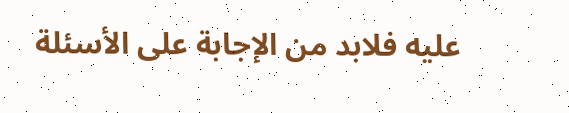عليه فلابد من الإجابة على الأسئلة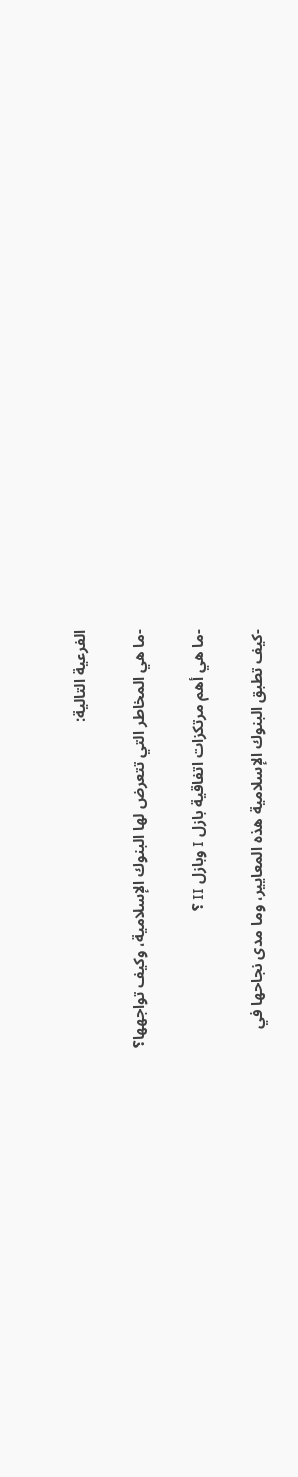الفرعية التالية:

-ما هي المخاطر التي تتعرض لها البنوك الإسلامية، وكيف تواجهها؟

-ما هي أهم مرتكزات اتفاقية بازل I وبازل II ؟

-كيف تطبق البنوك الإسلامية هذه المعايير، وما مدى نجاحها في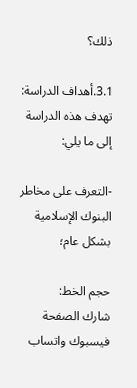ذلك؟

3.1.أهداف الدراسة: تهدف هذه الدراسة إلى ما يلي:

-التعرف على مخاطر البنوك الإسلامية بشكل عام؛

حجم الخط:
شارك الصفحة
فيسبوك واتساب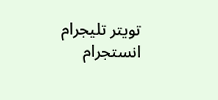تويتر تليجرام انستجرام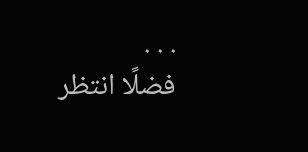. . .
فضلًا انتظر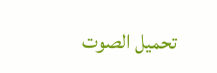تحميل الصوت